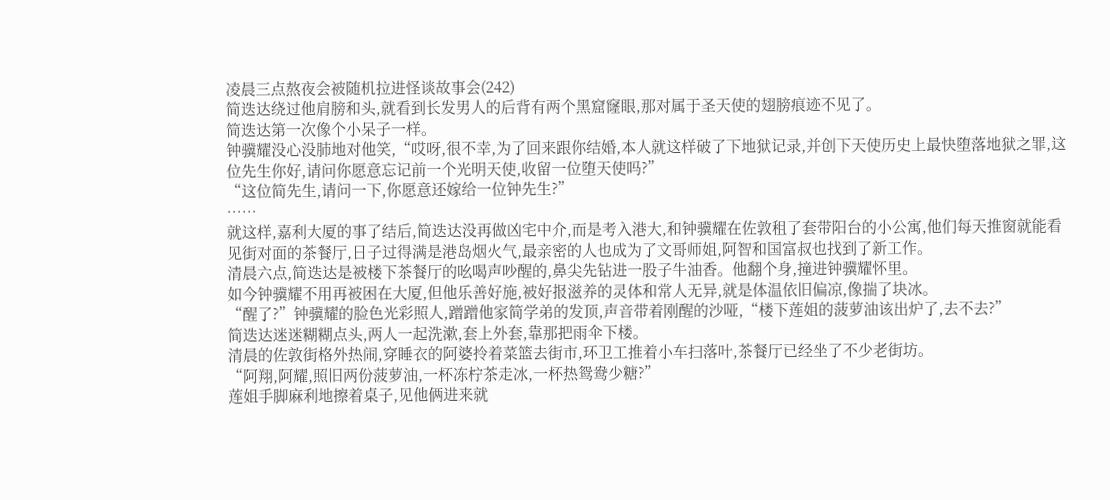凌晨三点熬夜会被随机拉进怪谈故事会(242)
简迭达绕过他肩膀和头,就看到长发男人的后背有两个黑窟窿眼,那对属于圣天使的翅膀痕迹不见了。
简迭达第一次像个小呆子一样。
钟骥耀没心没肺地对他笑,“哎呀,很不幸,为了回来跟你结婚,本人就这样破了下地狱记录,并创下天使历史上最快堕落地狱之罪,这位先生你好,请问你愿意忘记前一个光明天使,收留一位堕天使吗?”
“这位简先生,请问一下,你愿意还嫁给一位钟先生?”
……
就这样,嘉利大厦的事了结后,简迭达没再做凶宅中介,而是考入港大,和钟骥耀在佐敦租了套带阳台的小公寓,他们每天推窗就能看见街对面的茶餐厅,日子过得满是港岛烟火气,最亲密的人也成为了文哥师姐,阿智和国富叔也找到了新工作。
清晨六点,简迭达是被楼下茶餐厅的吆喝声吵醒的,鼻尖先钻进一股子牛油香。他翻个身,撞进钟骥耀怀里。
如今钟骥耀不用再被困在大厦,但他乐善好施,被好报滋养的灵体和常人无异,就是体温依旧偏凉,像揣了块冰。
“醒了?”钟骥耀的脸色光彩照人,蹭蹭他家简学弟的发顶,声音带着刚醒的沙哑,“楼下莲姐的菠萝油该出炉了,去不去?”
简迭达迷迷糊糊点头,两人一起洗漱,套上外套,靠那把雨伞下楼。
清晨的佐敦街格外热闹,穿睡衣的阿婆拎着菜篮去街市,环卫工推着小车扫落叶,茶餐厅已经坐了不少老街坊。
“阿翔,阿耀,照旧两份菠萝油,一杯冻柠茶走冰,一杯热鸳鸯少糖?”
莲姐手脚麻利地擦着桌子,见他俩进来就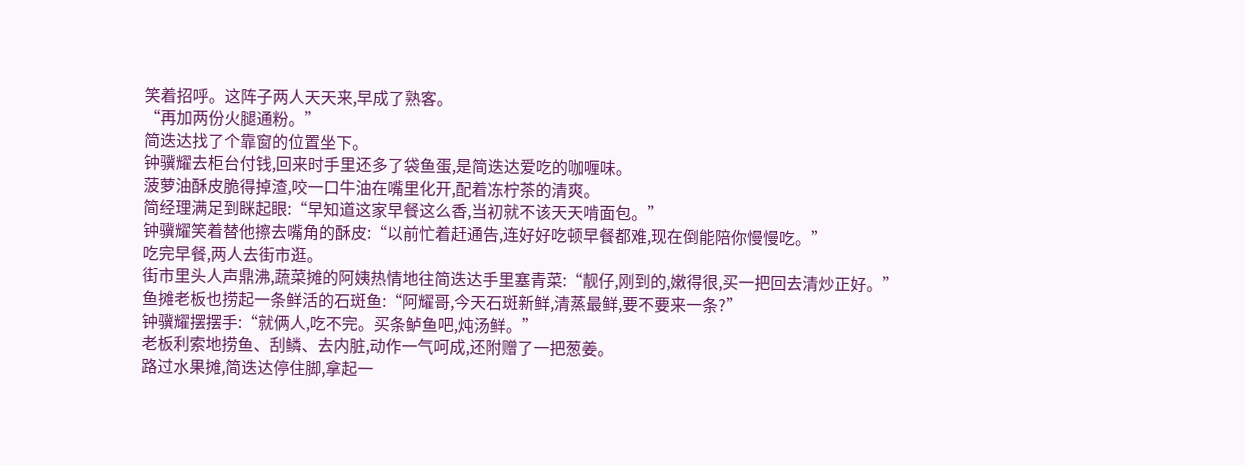笑着招呼。这阵子两人天天来,早成了熟客。
“再加两份火腿通粉。”
简迭达找了个靠窗的位置坐下。
钟骥耀去柜台付钱,回来时手里还多了袋鱼蛋,是简迭达爱吃的咖喱味。
菠萝油酥皮脆得掉渣,咬一口牛油在嘴里化开,配着冻柠茶的清爽。
简经理满足到眯起眼:“早知道这家早餐这么香,当初就不该天天啃面包。”
钟骥耀笑着替他擦去嘴角的酥皮:“以前忙着赶通告,连好好吃顿早餐都难,现在倒能陪你慢慢吃。”
吃完早餐,两人去街市逛。
街市里头人声鼎沸,蔬菜摊的阿姨热情地往简迭达手里塞青菜:“靓仔,刚到的,嫩得很,买一把回去清炒正好。”
鱼摊老板也捞起一条鲜活的石斑鱼:“阿耀哥,今天石斑新鲜,清蒸最鲜,要不要来一条?”
钟骥耀摆摆手:“就俩人,吃不完。买条鲈鱼吧,炖汤鲜。”
老板利索地捞鱼、刮鳞、去内脏,动作一气呵成,还附赠了一把葱姜。
路过水果摊,简迭达停住脚,拿起一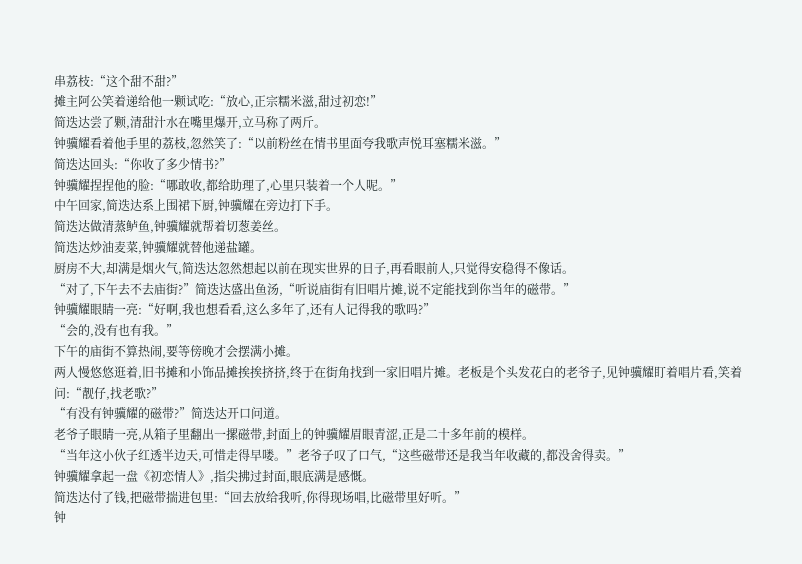串荔枝:“这个甜不甜?”
摊主阿公笑着递给他一颗试吃:“放心,正宗糯米滋,甜过初恋!”
简迭达尝了颗,清甜汁水在嘴里爆开,立马称了两斤。
钟骥耀看着他手里的荔枝,忽然笑了:“以前粉丝在情书里面夸我歌声悦耳塞糯米滋。”
简迭达回头:“你收了多少情书?”
钟骥耀捏捏他的脸:“哪敢收,都给助理了,心里只装着一个人呢。”
中午回家,简迭达系上围裙下厨,钟骥耀在旁边打下手。
简迭达做清蒸鲈鱼,钟骥耀就帮着切葱姜丝。
简迭达炒油麦菜,钟骥耀就替他递盐罐。
厨房不大,却满是烟火气,简迭达忽然想起以前在现实世界的日子,再看眼前人,只觉得安稳得不像话。
“对了,下午去不去庙街?”简迭达盛出鱼汤,“听说庙街有旧唱片摊,说不定能找到你当年的磁带。”
钟骥耀眼睛一亮:“好啊,我也想看看,这么多年了,还有人记得我的歌吗?”
“会的,没有也有我。”
下午的庙街不算热闹,要等傍晚才会摆满小摊。
两人慢悠悠逛着,旧书摊和小饰品摊挨挨挤挤,终于在街角找到一家旧唱片摊。老板是个头发花白的老爷子,见钟骥耀盯着唱片看,笑着问:“靓仔,找老歌?”
“有没有钟骥耀的磁带?”简迭达开口问道。
老爷子眼睛一亮,从箱子里翻出一摞磁带,封面上的钟骥耀眉眼青涩,正是二十多年前的模样。
“当年这小伙子红透半边天,可惜走得早喽。”老爷子叹了口气,“这些磁带还是我当年收藏的,都没舍得卖。”
钟骥耀拿起一盘《初恋情人》,指尖拂过封面,眼底满是感慨。
简迭达付了钱,把磁带揣进包里:“回去放给我听,你得现场唱,比磁带里好听。”
钟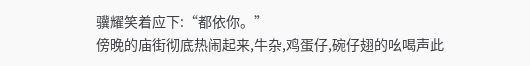骥耀笑着应下:“都依你。”
傍晚的庙街彻底热闹起来,牛杂,鸡蛋仔,碗仔翅的吆喝声此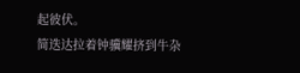起彼伏。
简迭达拉着钟骥耀挤到牛杂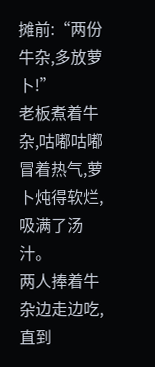摊前:“两份牛杂,多放萝卜!”
老板煮着牛杂,咕嘟咕嘟冒着热气,萝卜炖得软烂,吸满了汤汁。
两人捧着牛杂边走边吃,直到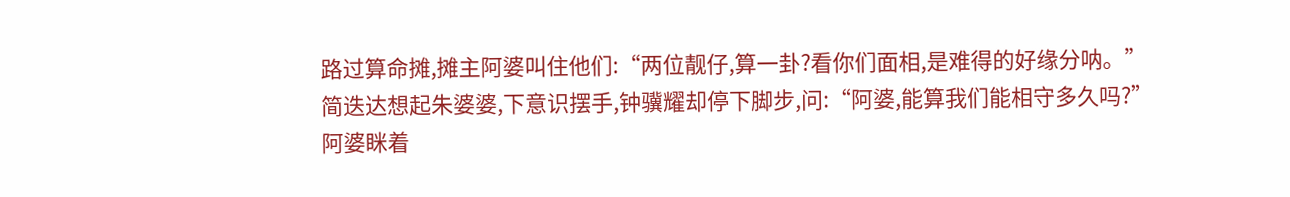路过算命摊,摊主阿婆叫住他们:“两位靓仔,算一卦?看你们面相,是难得的好缘分呐。”
简迭达想起朱婆婆,下意识摆手,钟骥耀却停下脚步,问:“阿婆,能算我们能相守多久吗?”
阿婆眯着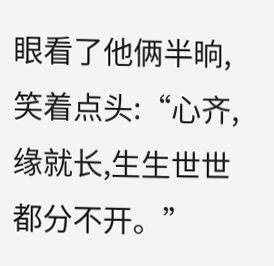眼看了他俩半晌,笑着点头:“心齐,缘就长,生生世世都分不开。”